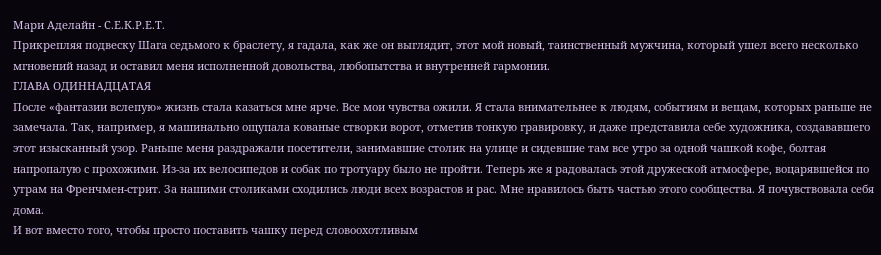Мари Аделайн - С.Е.К.Р.Е.Т.
Прикрепляя подвеску Шага седьмого к браслету, я гадала, как же он выглядит, этот мой новый, таинственный мужчина, который ушел всего несколько мгновений назад и оставил меня исполненной довольства, любопытства и внутренней гармонии.
ГЛАВА ОДИННАДЦАТАЯ
После «фантазии вслепую» жизнь стала казаться мне ярче. Все мои чувства ожили. Я стала внимательнее к людям, событиям и вещам, которых раньше не замечала. Так, например, я машинально ощупала кованые створки ворот, отметив тонкую гравировку, и даже представила себе художника, создававшего этот изысканный узор. Раньше меня раздражали посетители, занимавшие столик на улице и сидевшие там все утро за одной чашкой кофе, болтая напропалую с прохожими. Из-за их велосипедов и собак по тротуару было не пройти. Теперь же я радовалась этой дружеской атмосфере, воцарявшейся по утрам на Френчмен-стрит. За нашими столиками сходились люди всех возрастов и рас. Мне нравилось быть частью этого сообщества. Я почувствовала себя дома.
И вот вместо того, чтобы просто поставить чашку перед словоохотливым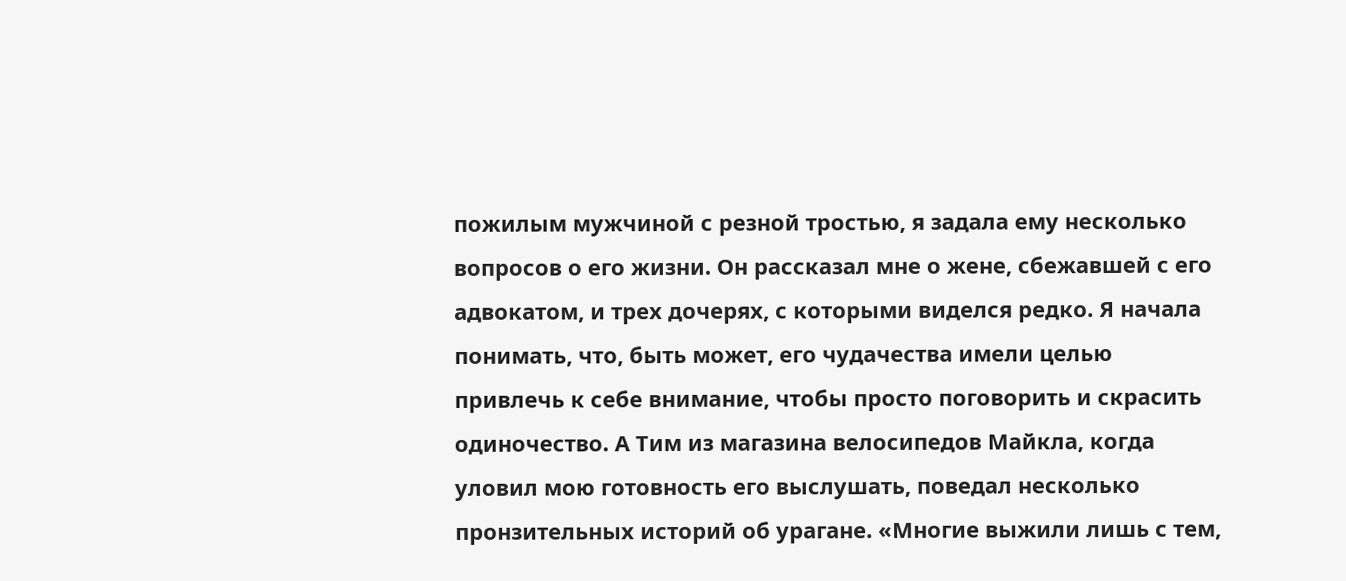пожилым мужчиной с резной тростью, я задала ему несколько вопросов о его жизни. Он рассказал мне о жене, сбежавшей с его адвокатом, и трех дочерях, с которыми виделся редко. Я начала понимать, что, быть может, его чудачества имели целью привлечь к себе внимание, чтобы просто поговорить и скрасить одиночество. А Тим из магазина велосипедов Майкла, когда уловил мою готовность его выслушать, поведал несколько пронзительных историй об урагане. «Многие выжили лишь с тем,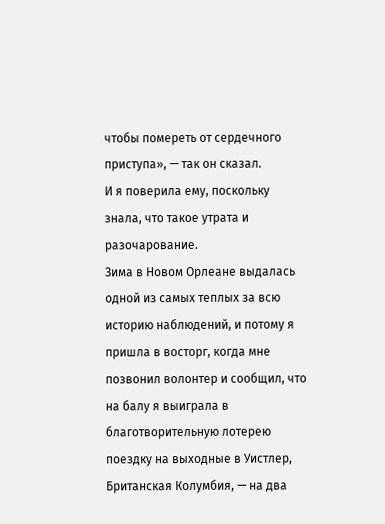чтобы помереть от сердечного приступа», — так он сказал.
И я поверила ему, поскольку знала, что такое утрата и разочарование.
Зима в Новом Орлеане выдалась одной из самых теплых за всю историю наблюдений, и потому я пришла в восторг, когда мне позвонил волонтер и сообщил, что на балу я выиграла в благотворительную лотерею поездку на выходные в Уистлер, Британская Колумбия, — на два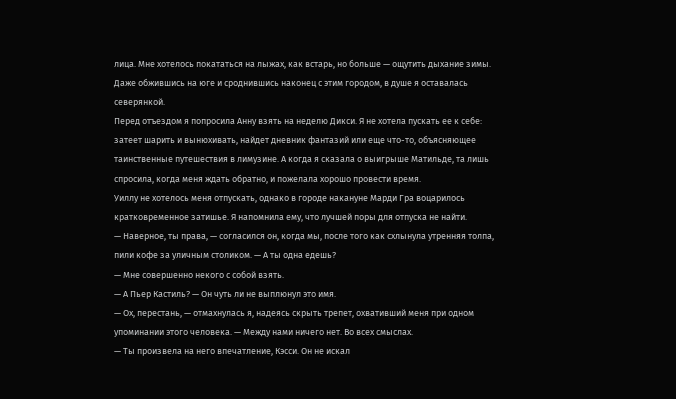лица. Мне хотелось покататься на лыжах, как встарь, но больше — ощутить дыхание зимы. Даже обжившись на юге и сроднившись наконец с этим городом, в душе я оставалась северянкой.
Перед отъездом я попросила Анну взять на неделю Дикси. Я не хотела пускать ее к себе: затеет шарить и вынюхивать, найдет дневник фантазий или еще что-то, объясняющее таинственные путешествия в лимузине. А когда я сказала о выигрыше Матильде, та лишь спросила, когда меня ждать обратно, и пожелала хорошо провести время.
Уиллу не хотелось меня отпускать, однако в городе накануне Марди Гра воцарилось кратковременное затишье. Я напомнила ему, что лучшей поры для отпуска не найти.
— Наверное, ты права, — согласился он, когда мы, после того как схлынула утренняя толпа, пили кофе за уличным столиком. — А ты одна едешь?
— Мне совершенно некого с собой взять.
— А Пьер Кастиль? — Он чуть ли не выплюнул это имя.
— Ох, перестань, — отмахнулась я, надеясь скрыть трепет, охвативший меня при одном упоминании этого человека. — Между нами ничего нет. Во всех смыслах.
— Ты произвела на него впечатление, Кэсси. Он не искал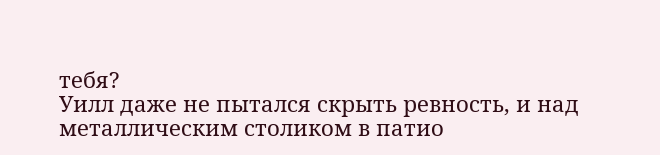тебя?
Уилл даже не пытался скрыть ревность, и над металлическим столиком в патио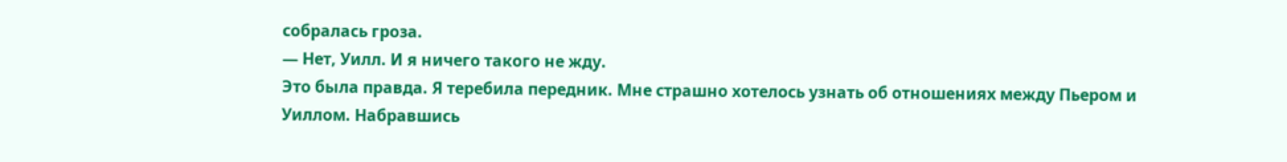собралась гроза.
— Нет, Уилл. И я ничего такого не жду.
Это была правда. Я теребила передник. Мне страшно хотелось узнать об отношениях между Пьером и Уиллом. Набравшись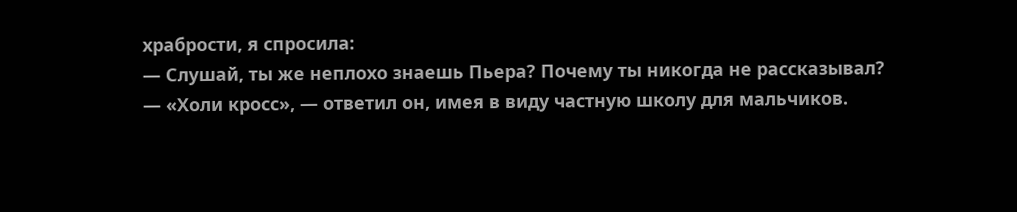храбрости, я спросила:
— Слушай, ты же неплохо знаешь Пьера? Почему ты никогда не рассказывал?
— «Холи кросс», — ответил он, имея в виду частную школу для мальчиков.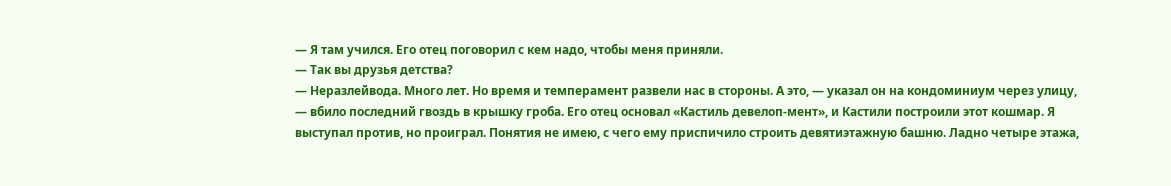— Я там учился. Его отец поговорил с кем надо, чтобы меня приняли.
— Так вы друзья детства?
— Неразлейвода. Много лет. Но время и темперамент развели нас в стороны. А это, — указал он на кондоминиум через улицу, — вбило последний гвоздь в крышку гроба. Его отец основал «Кастиль девелоп-мент», и Кастили построили этот кошмар. Я выступал против, но проиграл. Понятия не имею, с чего ему приспичило строить девятиэтажную башню. Ладно четыре этажа,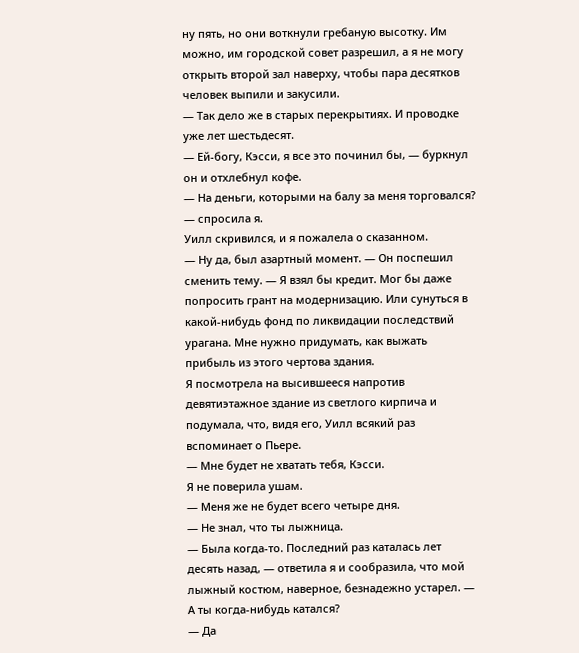ну пять, но они воткнули гребаную высотку. Им можно, им городской совет разрешил, а я не могу открыть второй зал наверху, чтобы пара десятков человек выпили и закусили.
— Так дело же в старых перекрытиях. И проводке уже лет шестьдесят.
— Ей-богу, Кэсси, я все это починил бы, — буркнул он и отхлебнул кофе.
— На деньги, которыми на балу за меня торговался? — спросила я.
Уилл скривился, и я пожалела о сказанном.
— Ну да, был азартный момент. — Он поспешил сменить тему. — Я взял бы кредит. Мог бы даже попросить грант на модернизацию. Или сунуться в какой-нибудь фонд по ликвидации последствий урагана. Мне нужно придумать, как выжать прибыль из этого чертова здания.
Я посмотрела на высившееся напротив девятиэтажное здание из светлого кирпича и подумала, что, видя его, Уилл всякий раз вспоминает о Пьере.
— Мне будет не хватать тебя, Кэсси.
Я не поверила ушам.
— Меня же не будет всего четыре дня.
— Не знал, что ты лыжница.
— Была когда-то. Последний раз каталась лет десять назад, — ответила я и сообразила, что мой лыжный костюм, наверное, безнадежно устарел. — А ты когда-нибудь катался?
— Да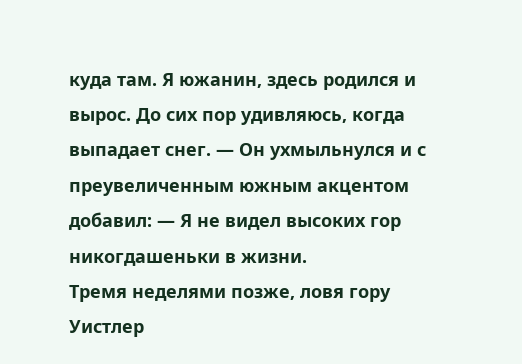куда там. Я южанин, здесь родился и вырос. До сих пор удивляюсь, когда выпадает снег. — Он ухмыльнулся и с преувеличенным южным акцентом добавил: — Я не видел высоких гор никогдашеньки в жизни.
Тремя неделями позже, ловя гору Уистлер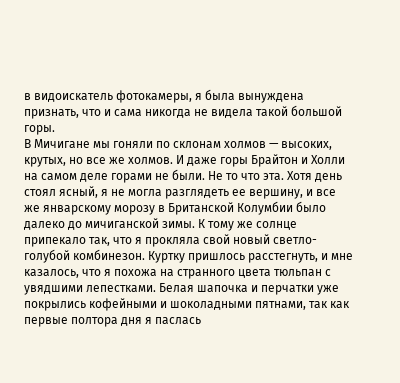в видоискатель фотокамеры, я была вынуждена признать, что и сама никогда не видела такой большой горы.
В Мичигане мы гоняли по склонам холмов — высоких, крутых, но все же холмов. И даже горы Брайтон и Холли на самом деле горами не были. Не то что эта. Хотя день стоял ясный, я не могла разглядеть ее вершину, и все же январскому морозу в Британской Колумбии было далеко до мичиганской зимы. К тому же солнце припекало так, что я прокляла свой новый светло-голубой комбинезон. Куртку пришлось расстегнуть, и мне казалось, что я похожа на странного цвета тюльпан с увядшими лепестками. Белая шапочка и перчатки уже покрылись кофейными и шоколадными пятнами, так как первые полтора дня я паслась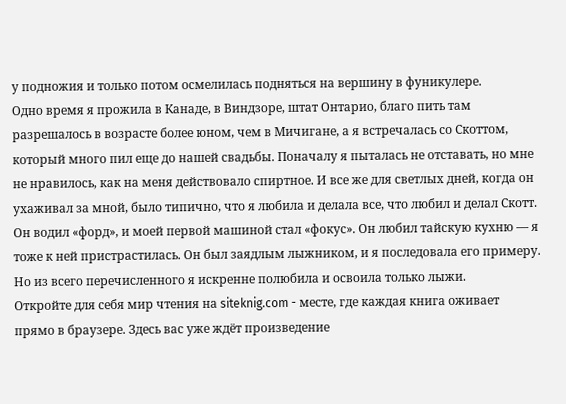у подножия и только потом осмелилась подняться на вершину в фуникулере.
Одно время я прожила в Канаде, в Виндзоре, штат Онтарио, благо пить там разрешалось в возрасте более юном, чем в Мичигане, а я встречалась со Скоттом, который много пил еще до нашей свадьбы. Поначалу я пыталась не отставать, но мне не нравилось, как на меня действовало спиртное. И все же для светлых дней, когда он ухаживал за мной, было типично, что я любила и делала все, что любил и делал Скотт. Он водил «форд», и моей первой машиной стал «фокус». Он любил тайскую кухню — я тоже к ней пристрастилась. Он был заядлым лыжником, и я последовала его примеру. Но из всего перечисленного я искренне полюбила и освоила только лыжи.
Откройте для себя мир чтения на siteknig.com - месте, где каждая книга оживает прямо в браузере. Здесь вас уже ждёт произведение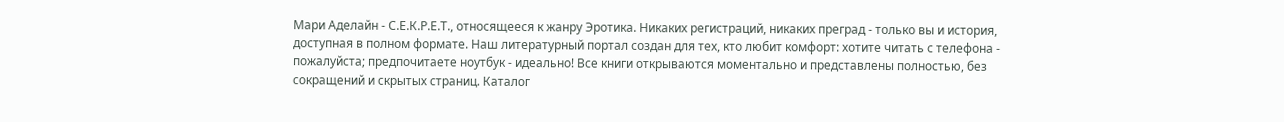Мари Аделайн - С.Е.К.Р.Е.Т., относящееся к жанру Эротика. Никаких регистраций, никаких преград - только вы и история, доступная в полном формате. Наш литературный портал создан для тех, кто любит комфорт: хотите читать с телефона - пожалуйста; предпочитаете ноутбук - идеально! Все книги открываются моментально и представлены полностью, без сокращений и скрытых страниц. Каталог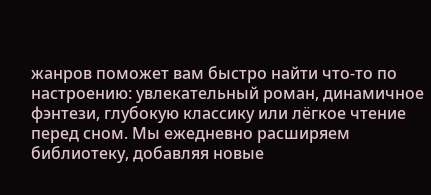жанров поможет вам быстро найти что-то по настроению: увлекательный роман, динамичное фэнтези, глубокую классику или лёгкое чтение перед сном. Мы ежедневно расширяем библиотеку, добавляя новые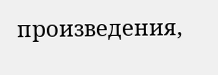произведения,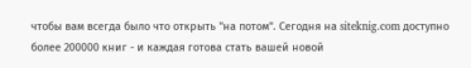чтобы вам всегда было что открыть "на потом". Сегодня на siteknig.com доступно более 200000 книг - и каждая готова стать вашей новой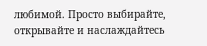любимой. Просто выбирайте, открывайте и наслаждайтесь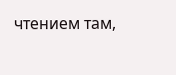чтением там,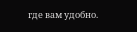где вам удобно.